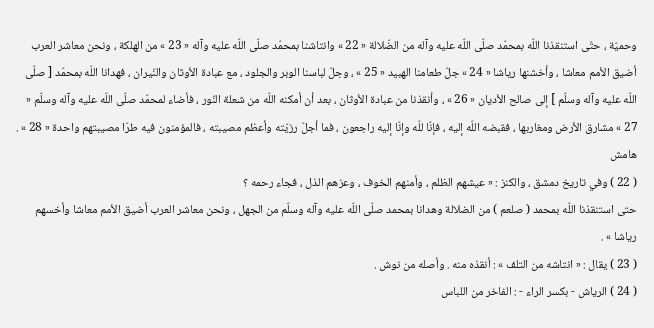وحميّة ، حتّى استنقذنا اللّه بمحمّد صلّى اللّه عليه وآله من الضّلالة « 22 » وانتاشنا بمحمّد صلّى اللّه عليه وآله « 23 » من الهلكة ، ونحن معاشر العرب أضيق الأمم معاشا ، وأخشنها رياشا « 24 » جلّ طعامنا الهبيد « 25 » ، وجلّ لباسنا الوبر والجلود ، مع عبادة الأوثان والنّيران ، فهدانا اللّه بمحمّد [ صلّى اللّه عليه وآله وسلّم ] إلى صالح الأديان « 26 » ، وأنقذنا من عبادة الأوثان ، بعد أن أمكنه اللّه من شعلة النّور ، فأضاء لمحمّد صلّى اللّه عليه وآله وسلّم « 27 » مشارق الأرض ومغاربها ، فقبضه اللّه إليه ، فإنّا للّه وإنّا إليه راجعون ، فما أجلّ رزيّته وأعظم مصيبته ، فالمؤمنون فيه طرّا مصيبتهم واحدة « 28 » .
هامش
( 22 ) وفي تاريخ دمشق ، والكنز : « عيشهم الظلم ، وأمنهم الخوف ، وعزهم الذل ، فجاء رحمه ؟
حتى استنقذنا اللّه بمحمد ( صلعم ) من الضلالة وهدانا بمحمد صلّى اللّه عليه وآله وسلّم من الجهل ، ونحن معاشر العرب أضيق الأمم معاشا وأخسهم رياشا » .
( 23 ) يقال : « انتاشه من التلف » : أنقذه منه . وأصله من نوش .
( 24 ) الرياش - بكسر الراء - : الفاخر من اللباس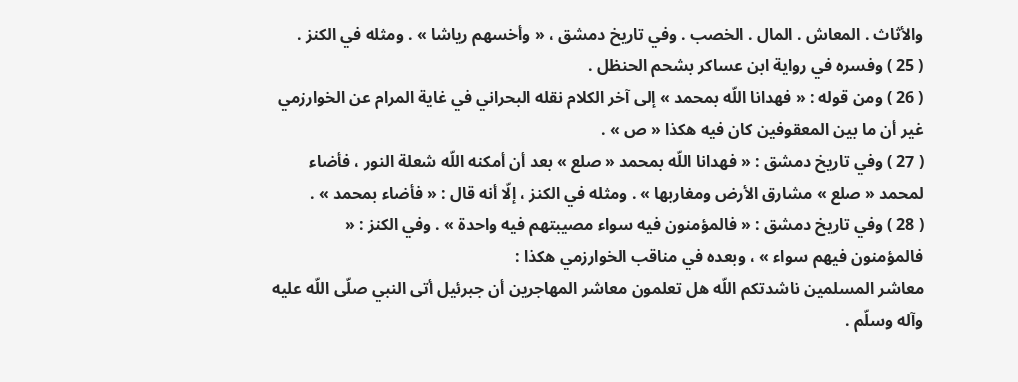والأثاث . المعاش . المال . الخصب . وفي تاريخ دمشق ، « وأخسهم رياشا » . ومثله في الكنز .
( 25 ) وفسره في رواية ابن عساكر بشحم الحنظل .
( 26 ) ومن قوله : « فهدانا اللّه بمحمد » إلى آخر الكلام نقله البحراني في غاية المرام عن الخوارزمي غير أن ما بين المعقوفين كان فيه هكذا « ص » .
( 27 ) وفي تاريخ دمشق : « فهدانا اللّه بمحمد « صلع » بعد أن أمكنه اللّه شعلة النور ، فأضاء لمحمد « صلع » مشارق الأرض ومغاربها » . ومثله في الكنز ، إلّا أنه قال : « فأضاء بمحمد » .
( 28 ) وفي تاريخ دمشق : « فالمؤمنون فيه سواء مصيبتهم فيه واحدة » . وفي الكنز : « فالمؤمنون فيهم سواء » ، وبعده في مناقب الخوارزمي هكذا :
معاشر المسلمين ناشدتكم اللّه هل تعلمون معاشر المهاجرين أن جبرئيل أتى النبي صلّى اللّه عليه وآله وسلّم .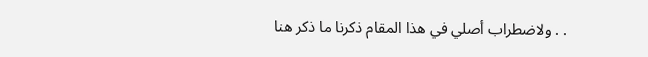. . ولاضطراب أصلي في هذا المقام ذكرنا ما ذكر هنا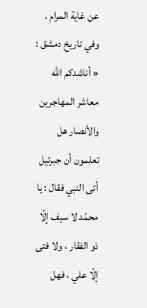عن غاية المرام . وفي تاريخ دمشق : « أناشدكم اللّه معاشر المهاجرين والأنصار هل تعلمون أن جبرئيل أتى النبي فقال : يا محمّد لا سيف إلّا ذو الفقار ، ولا فتى إلّا علي ، فهل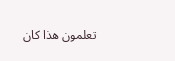تعلمون هذا كان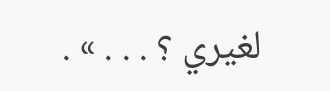لغيري ؟ . . . » .